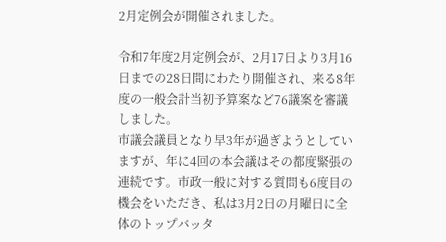2月定例会が開催されました。

令和7年度2月定例会が、2月17日より3月16日までの28日間にわたり開催され、来る8年度の一般会計当初予算案など76議案を審議しました。
市議会議員となり早3年が過ぎようとしていますが、年に4回の本会議はその都度緊張の連続です。市政一般に対する質問も6度目の機会をいただき、私は3月2日の月曜日に全体のトップバッタ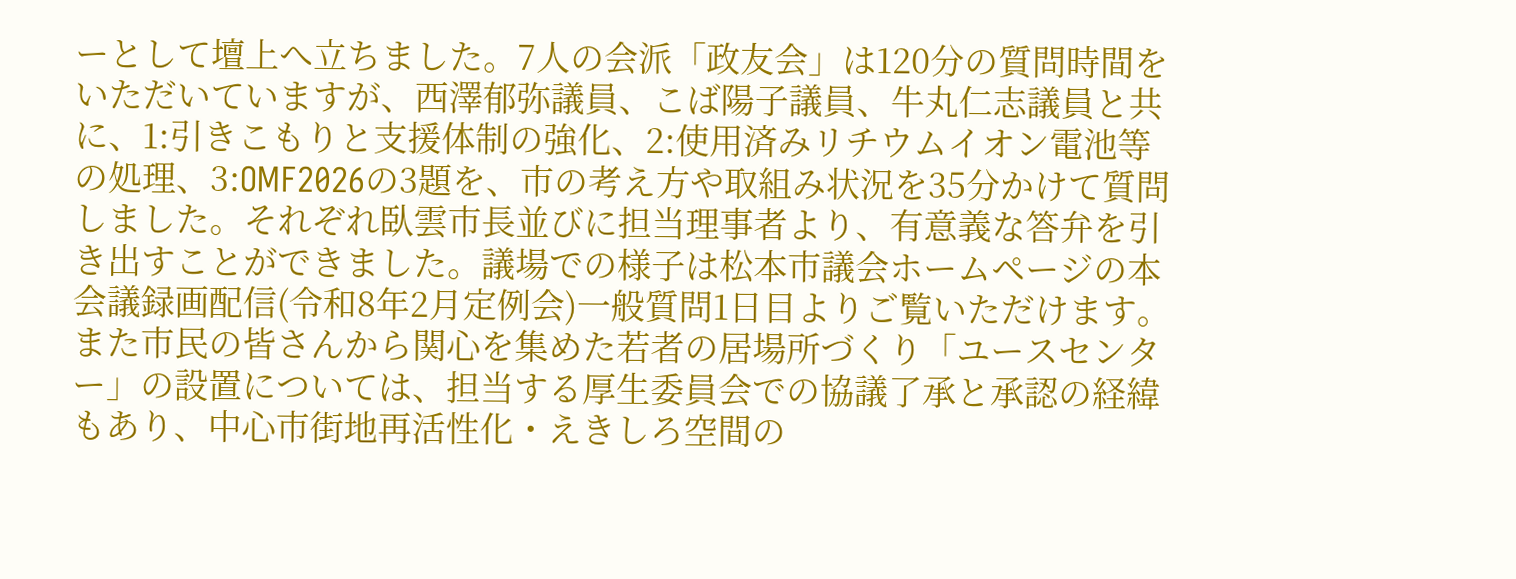ーとして壇上へ立ちました。7人の会派「政友会」は120分の質問時間をいただいていますが、西澤郁弥議員、こば陽子議員、牛丸仁志議員と共に、1:引きこもりと支援体制の強化、2:使用済みリチウムイオン電池等の処理、3:OMF2026の3題を、市の考え方や取組み状況を35分かけて質問しました。それぞれ臥雲市長並びに担当理事者より、有意義な答弁を引き出すことができました。議場での様子は松本市議会ホームページの本会議録画配信(令和8年2月定例会)一般質問1日目よりご覧いただけます。
また市民の皆さんから関心を集めた若者の居場所づくり「ユースセンター」の設置については、担当する厚生委員会での協議了承と承認の経緯もあり、中心市街地再活性化・えきしろ空間の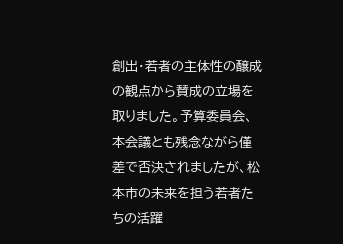創出・若者の主体性の醸成の観点から賛成の立場を取りました。予算委員会、本会議とも残念ながら僅差で否決されましたが、松本市の未来を担う若者たちの活躍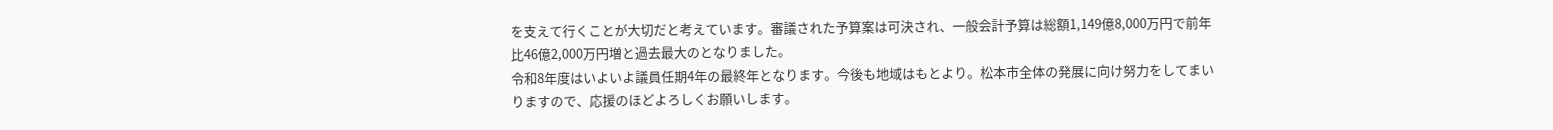を支えて行くことが大切だと考えています。審議された予算案は可決され、一般会計予算は総額1,149億8,000万円で前年比46億2,000万円増と過去最大のとなりました。
令和8年度はいよいよ議員任期4年の最終年となります。今後も地域はもとより。松本市全体の発展に向け努力をしてまいりますので、応援のほどよろしくお願いします。